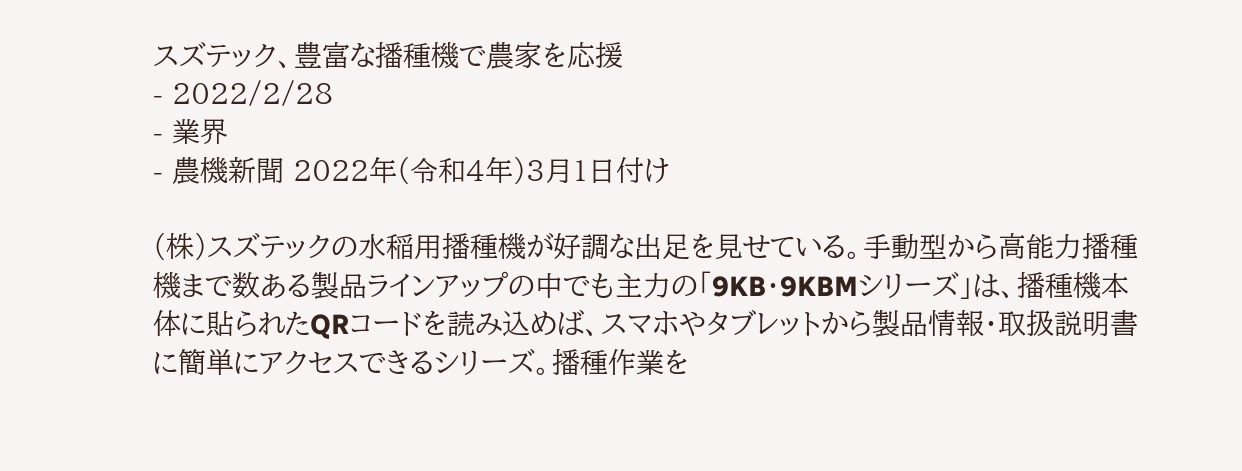スズテック、豊富な播種機で農家を応援
- 2022/2/28
- 業界
- 農機新聞 2022年(令和4年)3月1日付け

(株)スズテックの水稲用播種機が好調な出足を見せている。手動型から高能力播種機まで数ある製品ラインアップの中でも主力の「9KB・9KBMシリーズ」は、播種機本体に貼られたQRコードを読み込めば、スマホやタブレットから製品情報・取扱説明書に簡単にアクセスできるシリーズ。播種作業を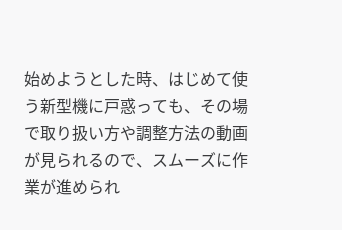始めようとした時、はじめて使う新型機に戸惑っても、その場で取り扱い方や調整方法の動画が見られるので、スムーズに作業が進められ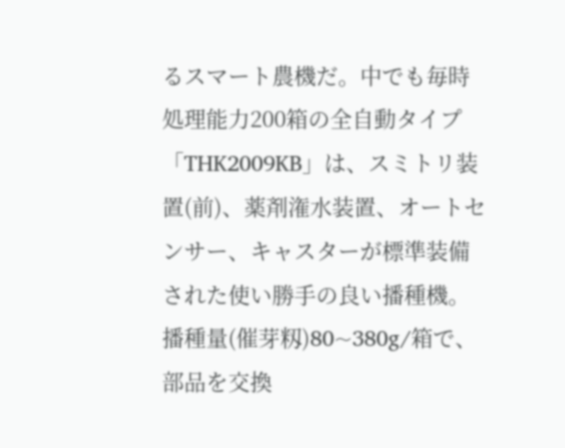るスマート農機だ。中でも毎時処理能力200箱の全自動タイプ「THK2009KB」は、スミトリ装置(前)、薬剤潅水装置、オートセンサー、キャスターが標準装備された使い勝手の良い播種機。播種量(催芽籾)80~380g/箱で、部品を交換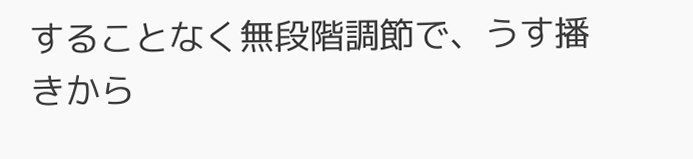することなく無段階調節で、うす播きから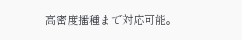高密度播種まで対応可能。